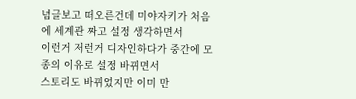념글보고 떠오른건데 미야자키가 처음에 세계관 짜고 설정 생각하면서
이런거 저런거 디자인하다가 중간에 모종의 이유로 설정 바뀌면서
스토리도 바뀌었지만 이미 만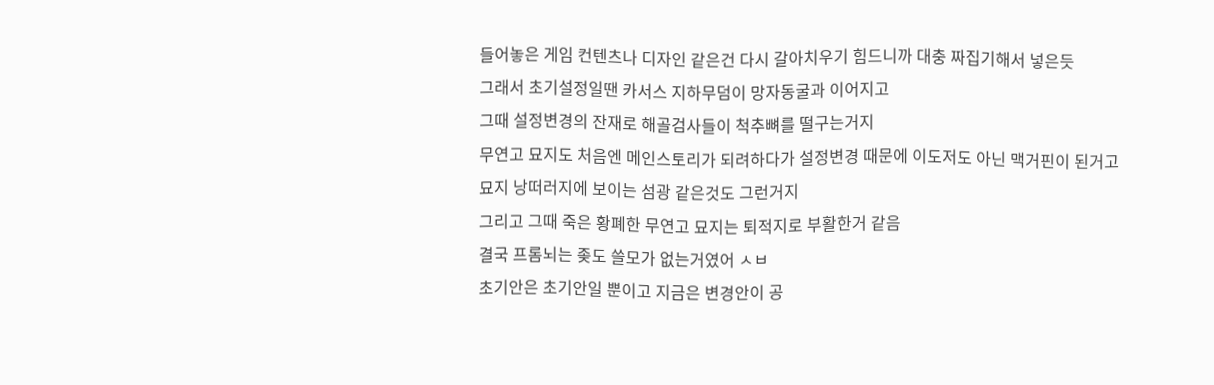들어놓은 게임 컨텐츠나 디자인 같은건 다시 갈아치우기 힘드니까 대충 짜집기해서 넣은듯
그래서 초기설정일땐 카서스 지하무덤이 망자동굴과 이어지고
그때 설정변경의 잔재로 해골검사들이 척추뼈를 떨구는거지
무연고 묘지도 처음엔 메인스토리가 되려하다가 설정변경 때문에 이도저도 아닌 맥거핀이 된거고
묘지 낭떠러지에 보이는 섬광 같은것도 그런거지
그리고 그때 죽은 황폐한 무연고 묘지는 퇴적지로 부활한거 같음
결국 프롬뇌는 좆도 쓸모가 없는거였어 ㅅㅂ
초기안은 초기안일 뿐이고 지금은 변경안이 공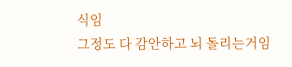식임
그정도 다 감안하고 뇌 돌리는거임